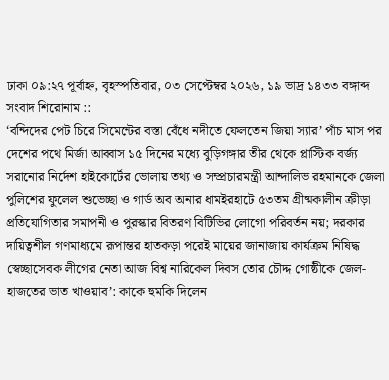ঢাকা ০৯:২৭ পূর্বাহ্ন, বৃহস্পতিবার, ০৩ সেপ্টেম্বর ২০২৬, ১৯ ভাদ্র ১৪৩৩ বঙ্গাব্দ
সংবাদ শিরোনাম ::
‘বন্দিদের পেট চিরে সিমেন্টের বস্তা বেঁধে নদীতে ফেলতেন জিয়া স্যার’ পাঁচ মাস পর দেশের পথে মির্জা আব্বাস ১৫ দিনের মধ্যে বুড়িগঙ্গার তীর থেকে প্লাস্টিক বর্জ্য সরানোর নির্দেশ হাইকোর্টের ভোলায় তথ্য ও সম্প্রচারমন্ত্রী আন্দালিভ রহমানকে জেলা পুলিশের ফুলেল শুভেচ্ছা ও গার্ড অব অনার ধামইরহাটে ৫৩তম গ্রীষ্মকালীন ক্রীড়া প্রতিযোগিতার সমাপনী ও পুরস্কার বিতরণ বিটিভির লোগো পরিবর্তন নয়; দরকার দায়িত্বশীল গণমাধ্যমে রূপান্তর হাতকড়া পরেই মায়ের জানাজায় কার্যক্রম নিষিদ্ধ স্বেচ্ছাসেবক লীগের নেতা আজ বিশ্ব নারিকেল দিবস তোর চৌদ্দ গোষ্ঠীকে জেল-হাজতের ভাত খাওয়াব’: কাকে হুমকি দিলেন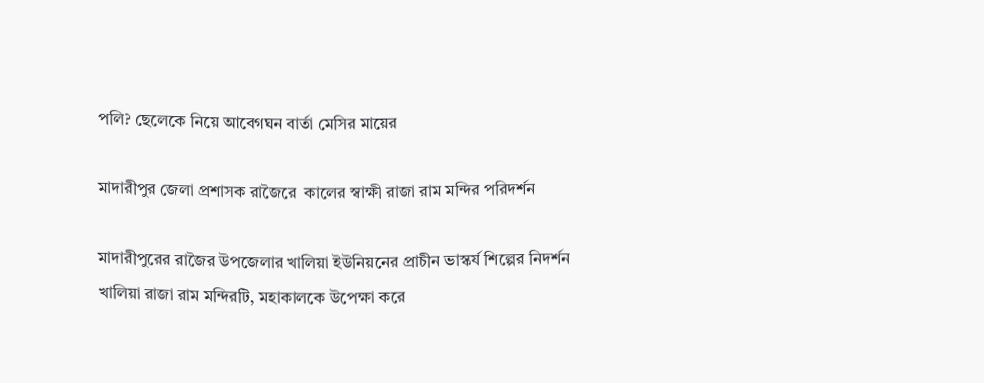পলি? ছেলেকে নিয়ে আবেগঘন বার্তা মেসির মায়ের

মাদারীপুর জেলা প্রশাসক রাজৈরে  কালের স্বাক্ষী রাজা রাম মন্দির পরিদর্শন

মাদারীপুরের রাজৈর উপজেলার খালিয়া ইউনিয়নের প্রাচীন ভাস্কর্য শিল্পের নিদর্শন খালিয়া রাজা রাম মন্দিরটি, মহাকালকে উপেক্ষা করে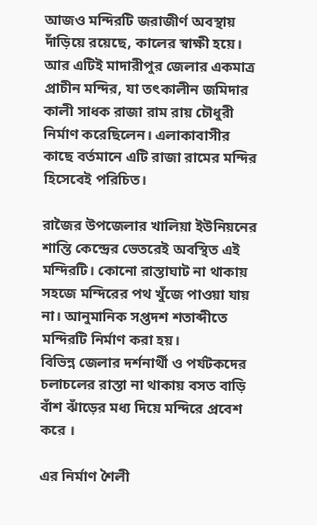আজও মন্দিরটি জরাজীর্ণ অবস্থায় দাঁড়িয়ে রয়েছে, কালের স্বাক্ষী হয়ে। আর এটিই মাদারীপুর জেলার একমাত্র প্রাচীন মন্দির, যা তৎকালীন জমিদার কালী সাধক রাজা রাম রায় চৌধুরী নির্মাণ করেছিলেন। এলাকাবাসীর কাছে বর্তমানে এটি রাজা রামের মন্দির হিসেবেই পরিচিত।

রাজৈর উপজেলার খালিয়া ইউনিয়নের শান্তি কেন্দ্রের ভেতরেই অবস্থিত এই মন্দিরটি। কোনো রাস্তাঘাট না থাকায় সহজে মন্দিরের পথ খুঁজে পাওয়া যায় না। আনুমানিক সপ্তদশ শতাব্দীতে মন্দিরটি নির্মাণ করা হয়।
বিভিন্ন জেলার দর্শনার্থী ও পর্যটকদের  চলাচলের রাস্তা না থাকায় বসত বাড়ি বাঁশ ঝাঁড়ের মধ্য দিয়ে মন্দিরে প্রবেশ করে‌ ।

এর নির্মাণ শৈলী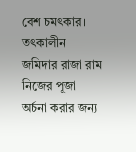বেশ চমৎকার। তৎকালীন জমিদার রাজা রাম নিজের পূজা অর্চনা করার জন্য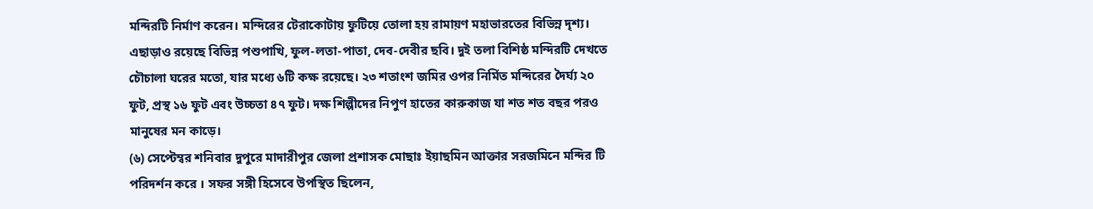মন্দিরটি নির্মাণ করেন। মন্দিরের টেরাকোটায় ফুটিয়ে তোলা হয় রামায়ণ মহাভারতের বিভিন্ন দৃশ্য। এছাড়াও রয়েছে বিভিন্ন পশুপাখি, ফুল-লতা-পাতা, দেব-দেবীর ছবি। দুই তলা বিশিষ্ঠ মন্দিরটি দেখতে চৌচালা ঘরের মতো, যার মধ্যে ৬টি কক্ষ রয়েছে। ২৩ শতাংশ জমির ওপর নির্মিত মন্দিরের দৈর্ঘ্য ২০ ফুট, প্রস্থ ১৬ ফুট এবং উচ্চতা ৪৭ ফুট। দক্ষ শিল্পীদের নিপুণ হাতের কারুকাজ যা শত শত বছর পরও মানুষের মন কাড়ে।
(৬) সেপ্টেম্বর শনিবার দুপুরে মাদারীপুর জেলা প্রশাসক মোছাঃ ইয়াছমিন আক্তার সরজমিনে মন্দির টি পরিদর্শন করে । সফর সঙ্গী হিসেবে উপস্থিত ছিলেন,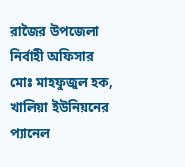রাজৈর উপজেলা নির্বাহী অফিসার মোঃ মাহফুজুল হক, খালিয়া ইউনিয়নের প্যানেল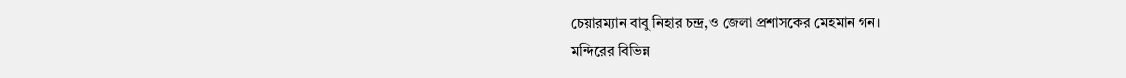চেয়ারম্যান বাবু নিহার চন্দ্র,ও জেলা প্রশাসকের মেহমান গন।
মন্দিরের বিভিন্ন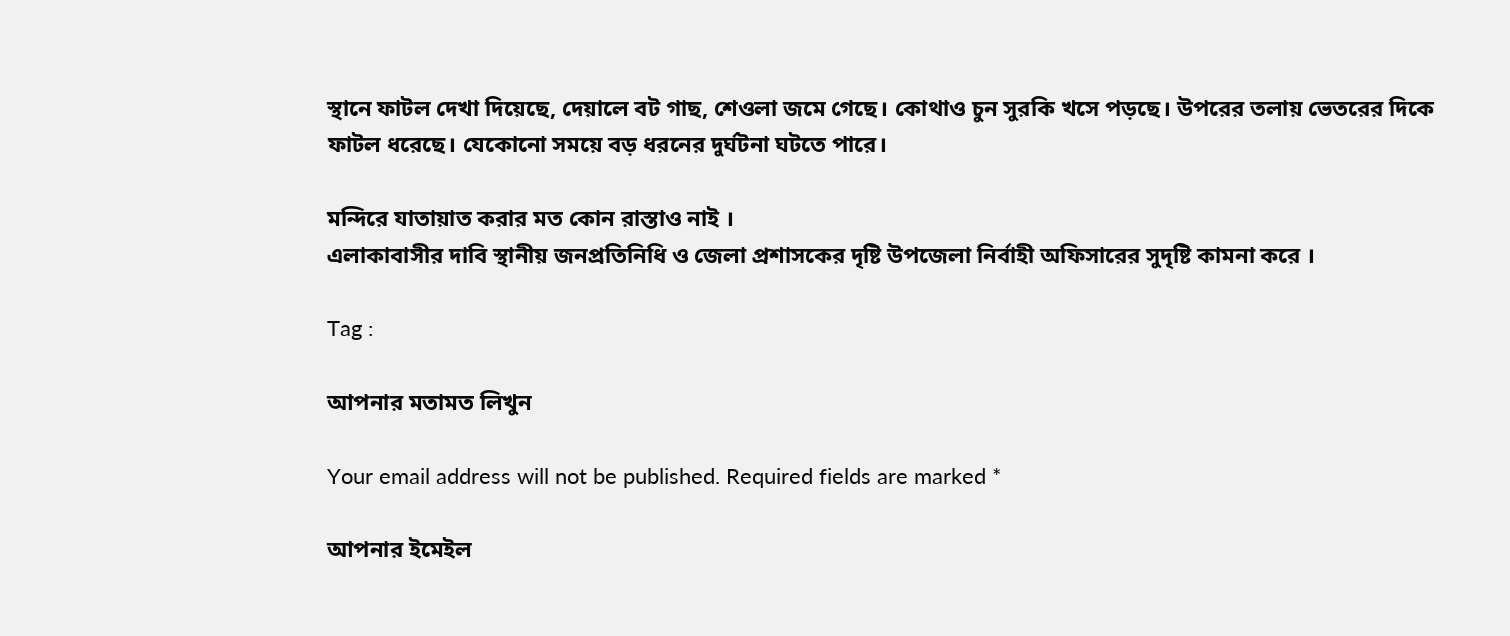স্থানে ফাটল দেখা দিয়েছে, দেয়ালে বট গাছ, শেওলা জমে গেছে। কোথাও চুন সুরকি খসে পড়ছে। উপরের তলায় ভেতরের দিকে ফাটল ধরেছে। যেকোনো সময়ে বড় ধরনের দুর্ঘটনা ঘটতে পারে।

মন্দিরে যাতায়াত করার মত কোন রাস্তাও নাই ।
এলাকাবাসীর দাবি স্থানীয় জনপ্রতিনিধি ও জেলা প্রশাসকের দৃষ্টি উপজেলা নির্বাহী অফিসারের সুদৃষ্টি কামনা করে ।

Tag :

আপনার মতামত লিখুন

Your email address will not be published. Required fields are marked *

আপনার ইমেইল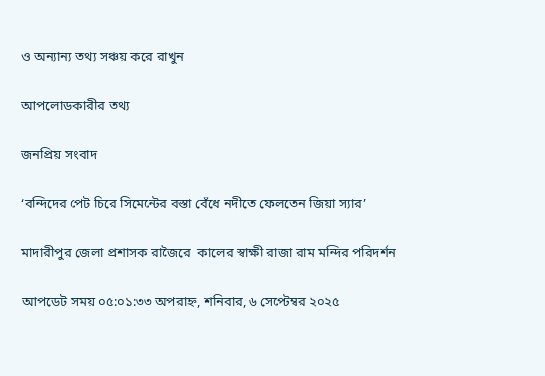ও অন্যান্য তথ্য সঞ্চয় করে রাখুন

আপলোডকারীর তথ্য

জনপ্রিয় সংবাদ

‘বন্দিদের পেট চিরে সিমেন্টের বস্তা বেঁধে নদীতে ফেলতেন জিয়া স্যার’

মাদারীপুর জেলা প্রশাসক রাজৈরে  কালের স্বাক্ষী রাজা রাম মন্দির পরিদর্শন

আপডেট সময় ০৫:০১:৩৩ অপরাহ্ন, শনিবার, ৬ সেপ্টেম্বর ২০২৫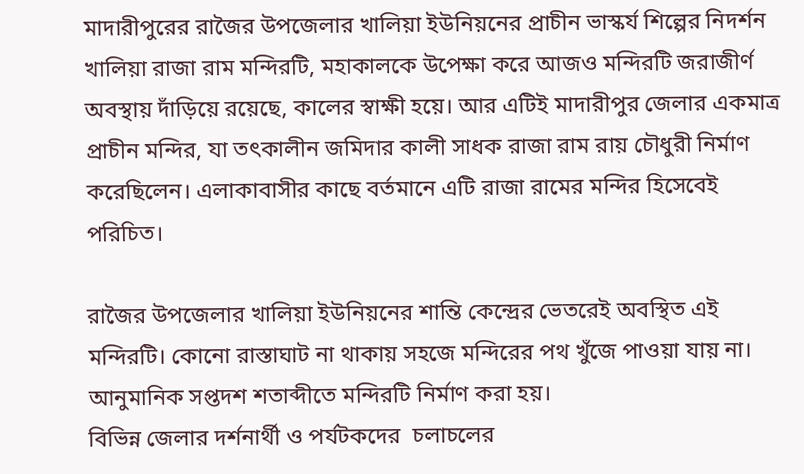মাদারীপুরের রাজৈর উপজেলার খালিয়া ইউনিয়নের প্রাচীন ভাস্কর্য শিল্পের নিদর্শন খালিয়া রাজা রাম মন্দিরটি, মহাকালকে উপেক্ষা করে আজও মন্দিরটি জরাজীর্ণ অবস্থায় দাঁড়িয়ে রয়েছে, কালের স্বাক্ষী হয়ে। আর এটিই মাদারীপুর জেলার একমাত্র প্রাচীন মন্দির, যা তৎকালীন জমিদার কালী সাধক রাজা রাম রায় চৌধুরী নির্মাণ করেছিলেন। এলাকাবাসীর কাছে বর্তমানে এটি রাজা রামের মন্দির হিসেবেই পরিচিত।

রাজৈর উপজেলার খালিয়া ইউনিয়নের শান্তি কেন্দ্রের ভেতরেই অবস্থিত এই মন্দিরটি। কোনো রাস্তাঘাট না থাকায় সহজে মন্দিরের পথ খুঁজে পাওয়া যায় না। আনুমানিক সপ্তদশ শতাব্দীতে মন্দিরটি নির্মাণ করা হয়।
বিভিন্ন জেলার দর্শনার্থী ও পর্যটকদের  চলাচলের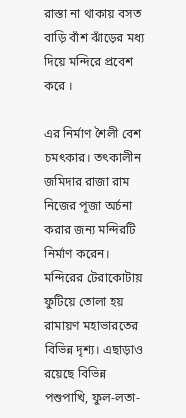রাস্তা না থাকায় বসত বাড়ি বাঁশ ঝাঁড়ের মধ্য দিয়ে মন্দিরে প্রবেশ করে‌ ।

এর নির্মাণ শৈলী বেশ চমৎকার। তৎকালীন জমিদার রাজা রাম নিজের পূজা অর্চনা করার জন্য মন্দিরটি নির্মাণ করেন। মন্দিরের টেরাকোটায় ফুটিয়ে তোলা হয় রামায়ণ মহাভারতের বিভিন্ন দৃশ্য। এছাড়াও রয়েছে বিভিন্ন পশুপাখি, ফুল-লতা-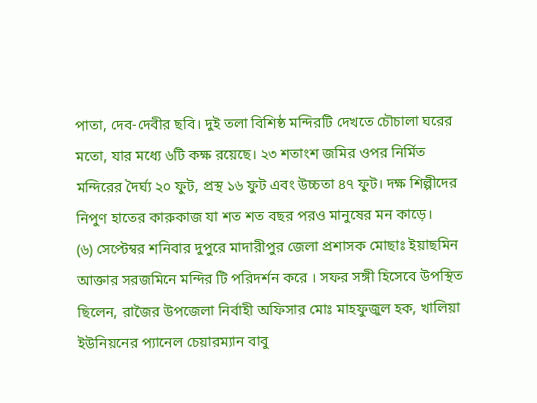পাতা, দেব-দেবীর ছবি। দুই তলা বিশিষ্ঠ মন্দিরটি দেখতে চৌচালা ঘরের মতো, যার মধ্যে ৬টি কক্ষ রয়েছে। ২৩ শতাংশ জমির ওপর নির্মিত মন্দিরের দৈর্ঘ্য ২০ ফুট, প্রস্থ ১৬ ফুট এবং উচ্চতা ৪৭ ফুট। দক্ষ শিল্পীদের নিপুণ হাতের কারুকাজ যা শত শত বছর পরও মানুষের মন কাড়ে।
(৬) সেপ্টেম্বর শনিবার দুপুরে মাদারীপুর জেলা প্রশাসক মোছাঃ ইয়াছমিন আক্তার সরজমিনে মন্দির টি পরিদর্শন করে । সফর সঙ্গী হিসেবে উপস্থিত ছিলেন, রাজৈর উপজেলা নির্বাহী অফিসার মোঃ মাহফুজুল হক, খালিয়া ইউনিয়নের প্যানেল চেয়ারম্যান বাবু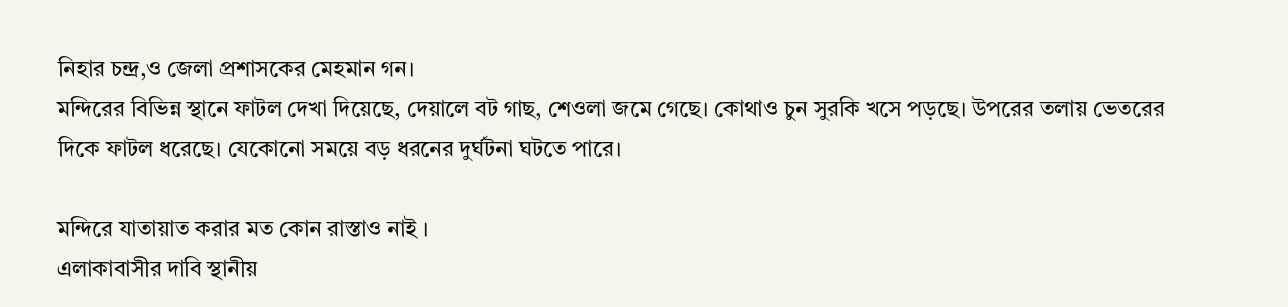নিহার চন্দ্র,ও জেলা প্রশাসকের মেহমান গন।
মন্দিরের বিভিন্ন স্থানে ফাটল দেখা দিয়েছে, দেয়ালে বট গাছ, শেওলা জমে গেছে। কোথাও চুন সুরকি খসে পড়ছে। উপরের তলায় ভেতরের দিকে ফাটল ধরেছে। যেকোনো সময়ে বড় ধরনের দুর্ঘটনা ঘটতে পারে।

মন্দিরে যাতায়াত করার মত কোন রাস্তাও নাই ।
এলাকাবাসীর দাবি স্থানীয়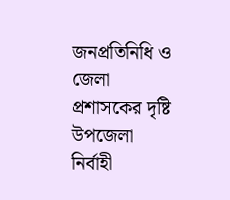জনপ্রতিনিধি ও জেলা প্রশাসকের দৃষ্টি উপজেলা নির্বাহী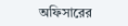অফিসারের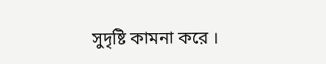সুদৃষ্টি কামনা করে ।